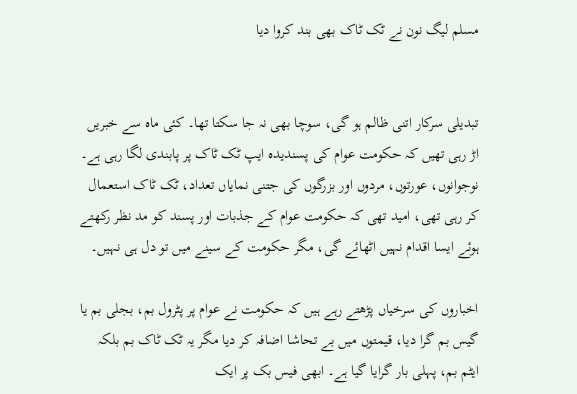مسلم لیگ نون نے ٹک ٹاک بھی بند کروا دیا


تبدیلی سرکار اتنی ظالم ہو گی، سوچا بھی نہ جا سکتا تھا۔ کئی ماہ سے خبریں اڑ رہی تھیں کہ حکومت عوام کی پسندیدہ ایپ ٹک ٹاک پر پابندی لگا رہی ہے۔ نوجوانوں، عورتوں، مردوں اور بزرگوں کی جتنی نمایاں تعداد، ٹک ٹاک استعمال کر رہی تھی، امید تھی کہ حکومت عوام کے جذبات اور پسند کو مد نظر رکھتے ہوئے ایسا اقدام نہیں اٹھائے گی، مگر حکومت کے سینے میں تو دل ہی نہیں۔

اخباروں کی سرخیاں پڑھتے رہے ہیں کہ حکومت نے عوام پر پٹرول بم، بجلی بم یا گیس بم گرا دیا، قیمتوں میں بے تحاشا اضافہ کر دیا مگر یہ ٹک ٹاک بم بلکہ ایٹم بم، پہلی بار گرایا گیا ہے۔ ابھی فیس بک پر ایک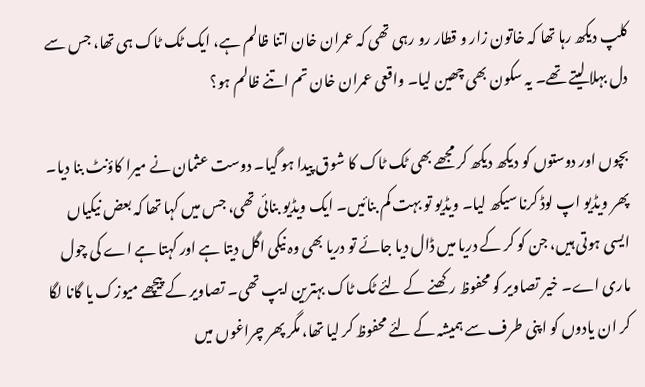کلپ دیکھ رہا تھا کہ خاتون زار و قطار رو رہی تھی کہ عمران خان اتنا ظالم ہے، ایک ٹک ٹاک ہی تھا، جس سے دل بہلا لیتے تھے۔ یہ سکون بھی چھین لیا۔ واقعی عمران خان تم اتنے ظالم ہو؟

بچوں اور دوستوں کو دیکھ دیکھ کر مجھے بھی ٹک ٹاک کا شوق پیدا ہو گیا۔ دوست عثمان نے میرا کاؤنٹ بنا دیا۔ پھر ویڈیو اپ لوڈ کرنا سیکھ لیا۔ ویڈیو تو بہت کم بنائیں۔ ایک ویڈیو بنائی تھی، جس میں کہا تھا کہ بعض نیکیاں ایسی ہوتی ہیں، جن کو کر کے دریا میں ڈال دیا جائے تو دریا بھی وہ نیکی اگل دیتا ہے اور کہتا ہے اے کی چول ماری اے۔ خیر تصاویر کو محفوظ رکھنے کے لئے ٹک ٹاک بہترین ایپ تھی۔ تصاویر کے پیچھے میوزک یا گانا لگا کر ان یادوں کو اپنی طرف سے ہمیشہ کے لئے محفوظ کر لیا تھا، مگر پھر چراغوں میں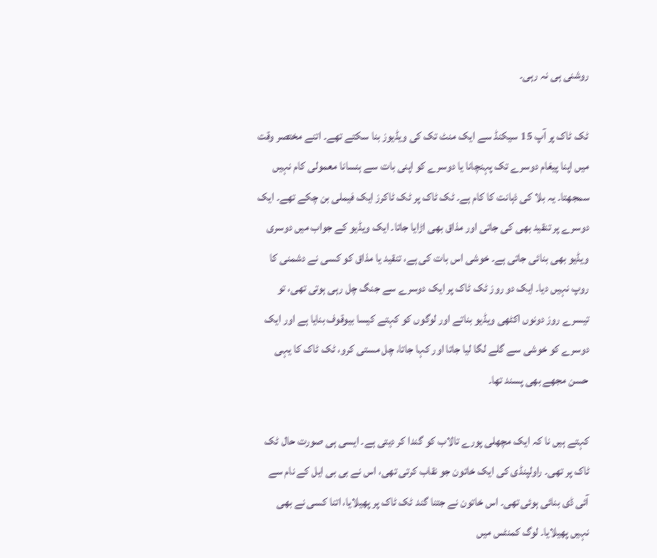روشنی ہی نہ رہی۔

ٹک ٹاک پر آپ 15 سیکنڈ سے ایک منٹ تک کی ویڈیوز بنا سکتے تھے۔ اتنے مختصر وقت میں اپنا پیغام دوسرے تک پہنچانا یا دوسرے کو اپنی بات سے ہنسانا معمولی کام نہیں سمجھتا۔ یہ بلا کی ذہانت کا کام ہے۔ ٹک ٹاک پر ٹک ٹاکرز ایک فیملی بن چکے تھے۔ ایک دوسرے پر تنقید بھی کی جاتی اور مذاق بھی اڑایا جاتا۔ ایک ویڈیو کے جواب میں دوسری ویڈیو بھی بنائی جاتی ہے۔ خوشی اس بات کی ہے، تنقید یا مذاق کو کسی نے دشمنی کا روپ نہیں دیا۔ ایک دو روز ٹک ٹاک پر ایک دوسرے سے جنگ چل رہی ہوتی تھی، تو تیسرے روز دونوں اکٹھی ویڈیو بناتے اور لوگوں کو کہتے کیسا بیوقوف بنایا ہے اور ایک دوسرے کو خوشی سے گلے لگا لیا جاتا اور کہا جاتا، چل مستی کرو، ٹک ٹاک کا یہی حسن مجھے بھی پسند تھا۔

کہتے ہیں نا کہ ایک مچھلی پورے تالاب کو گندا کر دیتی ہے۔ ایسی ہی صورت حال ٹک ٹاک پر تھی۔ راولپنڈی کی ایک خاتون جو نقاب کرتی تھی، اس نے بی بی ایل کے نام سے آئی ڈی بنائی ہوئی تھی۔ اس خاتون نے جتنا گند ٹک ٹاک پر پھیلایا، اتنا کسی نے بھی نہیں پھیلایا۔ لوگ کمنٹس میں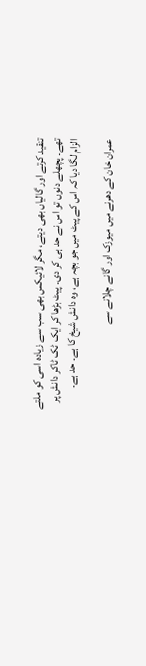تنقید کرتے اور گالیاں بھی دیتے، مگر لائیکس بھی سب سے زیادہ اسی کو ملتے تھے۔ پچھلے دنوں تو اس نے حد ہی کر دی۔ پیٹ بڑھا کر ایک ٹک ٹاکر دانش پر الزام لگا دیا کہ اس کے پیٹ میں جو بچہ ہے، وہ دانش شیخ کا ہے۔ حد ہے۔

عمران خان کے دھرنے میں میوزک اور گانے چلانے سے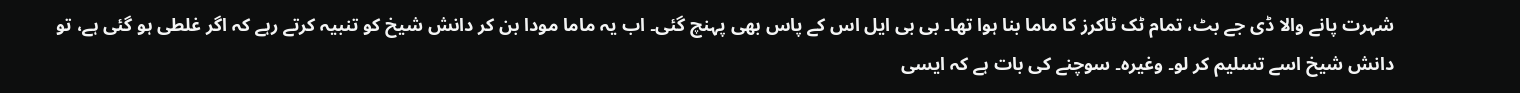شہرت پانے والا ڈی جے بٹ، تمام ٹک ٹاکرز کا ماما بنا ہوا تھا۔ بی بی ایل اس کے پاس بھی پہنچ گئی۔ اب یہ ماما مودا بن کر دانش شیخ کو تنبیہ کرتے رہے کہ اگر غلطی ہو گئی ہے، تو دانش شیخ اسے تسلیم کر لو۔ وغیرہ۔ سوچنے کی بات ہے کہ ایسی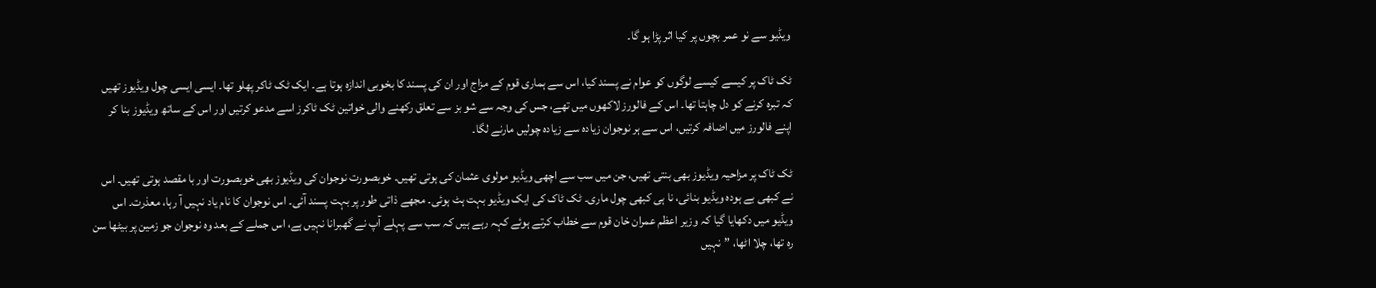ویڈیو سے نو عمر بچوں پر کیا اثر پڑا ہو گا۔

ٹک ٹاک پر کیسے کیسے لوگوں کو عوام نے پسند کیا، اس سے ہماری قوم کے مزاج اور ان کی پسند کا بخوبی اندازہ ہوتا ہے۔ ایک ٹک ٹاکر پھلو تھا۔ ایسی ایسی چول ویڈیوز تھیں کہ تبرہ کرنے کو دل چاہتا تھا۔ اس کے فالورز لاکھوں میں تھے، جس کی وجہ سے شو بز سے تعلق رکھنے والی خواتین ٹک ٹاکرز اسے مدعو کرتیں اور اس کے ساتھ ویڈیوز بنا کر اپنے فالورز میں اضافہ کرتیں، اس سے ہر نوجوان زیادہ سے زیادہ چولیں مارنے لگا۔

ٹک ٹاک پر مزاحیہ ویڈیوز بھی بنتی تھیں، جن میں سب سے اچھی ویڈیو مولوی عثمان کی ہوتی تھیں۔ خوبصورت نوجوان کی ویڈیوز بھی خوبصورت اور با مقصد ہوتی تھیں۔ اس نے کبھی بے ہودہ ویڈیو بنائی، نا ہی کبھی چول ماری۔ ٹک ٹاک کی ایک ویڈیو بہت ہٹ ہوئی۔ مجھے ذاتی طور پر بہت پسند آئی۔ اس نوجوان کا نام یاد نہیں آ رہا، معذرت۔ اس ویڈیو میں دکھایا گیا کہ وزیر اعظم عمران خان قوم سے خطاب کرتے ہوئے کہہ رہے ہیں کہ سب سے پہلے آپ نے گھبرانا نہیں ہے، اس جملے کے بعد وہ نوجوان جو زمین پر بیٹھا سن رہ تھا، چلا اٹھا، ”نہیں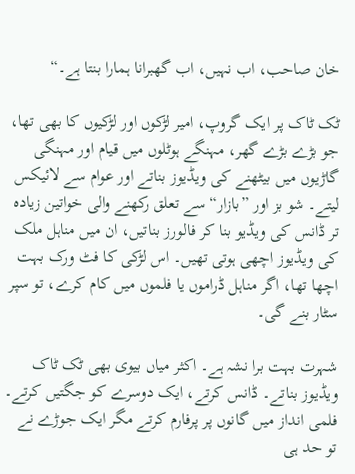خان صاحب، اب نہیں، اب گھبرانا ہمارا بنتا ہے۔“

ٹک ٹاک پر ایک گروپ، امیر لڑکوں اور لڑکیوں کا بھی تھا، جو بڑے بڑے گھر، مہنگے ہوٹلوں میں قیام اور مہنگی گاڑیوں میں بیٹھنے کی ویڈیوز بناتے اور عوام سے لائیکس لیتے۔ شو بز اور ”بازار“ سے تعلق رکھنے والی خواتین زیادہ تر ڈانس کی ویڈیو بنا کر فالورز بناتیں، ان میں مناہل ملک کی ویڈیوز اچھی ہوتی تھیں۔ اس لڑکی کا فٹ ورک بہت اچھا تھا، اگر مناہل ڈراموں یا فلموں میں کام کرے، تو سپر سٹار بنے گی۔

شہرت بہت برا نشہ ہے۔ اکثر میاں بیوی بھی ٹک ٹاک ویڈیوز بناتے۔ ڈانس کرتے، ایک دوسرے کو جگتیں کرتے۔ فلمی انداز میں گانوں پر پرفارم کرتے مگر ایک جوڑے نے تو حد ہی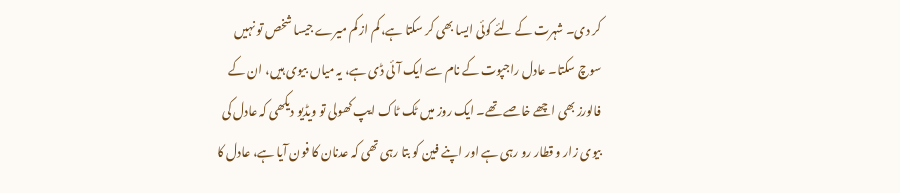کر دی۔ شہرت کے لئے کوئی ایسا بھی کر سکتا ہے، کم از کم میرے جیسا شخص تو نہیں سوچ سکتا۔ عادل راجپوت کے نام سے ایک آئی ڈی ہے، یہ میاں بیوی ہیں، ان کے فالورز بھی اچھے خاصے تھے۔ ایک روز میں ٹک ٹاک ایپ کھولی تو ویڈیو دیکھی کہ عادل کی بیوی زار و قطار رو رہی ہے اور اپنے فین کو بتا رہی تھی کہ عدنان کا فون آیا ہے، عادل کا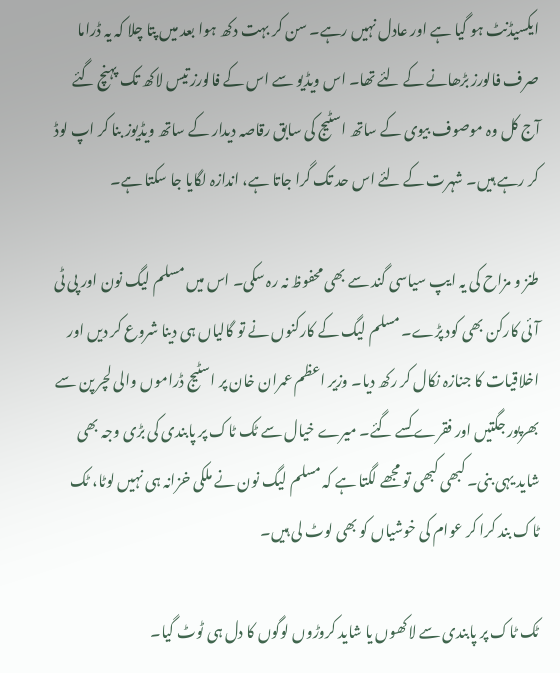ایکسیڈنٹ ہو گیا ہے اور عادل نہیں رہے۔ سن کر بہت دکھ ہوا بعد میں پتا چلا کہ یہ ڈراما صرف فالورز بڑھانے کے لئے تھا۔ اس ویڈیو سے اس کے فالورز تیس لاکھ تک پہنچ گئے آج کل وہ موصوف بیوی کے ساتھ اسٹیج کی سابق رقاصہ دیدار کے ساتھ ویڈیوز بنا کر اپ لوڈ کر رہے ہیں۔ شہرت کے لئے اس حد تک گرا جاتا ہے، اندازہ لگایا جا سکتا ہے۔

طنز و مزاح کی یہ ایپ سیاسی گند سے بھی محفوظ نہ رہ سکی۔ اس میں مسلم لیگ نون اور پی ٹی آئی کارکن بھی کود پڑے۔ مسلم لیگ کے کارکنوں نے تو گالیاں ہی دینا شروع کر دیں اور اخلاقیات کا جنازہ نکال کر رکھ دیا۔ وزیر اعظم عمران خان پر اسٹیج ڈراموں والی لچر پن سے بھرپور جگتیں اور فقرے کسے گئے۔ میرے خیال سے ٹک ٹاک پر پابندی کی بڑی وجہ بھی شاید یہی بنی۔ کبھی کبھی تو مجھے لگتا ہے کہ مسلم لیگ نون نے ملکی خزانہ ہی نہیں لوٹا، ٹک ٹاک بند کرا کر عوام کی خوشیاں کو بھی لوٹ لی ہیں۔

ٹک ٹاک پر پابندی سے لاکھوں یا شاید کروڑوں لوگوں کا دل ہی ٹوٹ گیا۔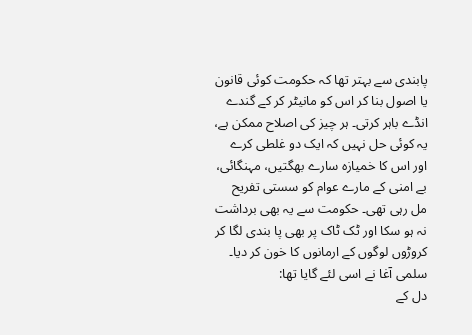پابندی سے بہتر تھا کہ حکومت کوئی قانون یا اصول بنا کر اس کو مانیٹر کر کے گندے انڈے باہر کرتی۔ ہر چیز کی اصلاح ممکن ہے، یہ کوئی حل نہیں کہ ایک دو غلطی کرے اور اس کا خمیازہ سارے بھگتیں، مہنگائی، بے امنی کے مارے عوام کو سستی تفریح مل رہی تھی۔ حکومت سے یہ بھی برداشت نہ ہو سکا اور ٹک ٹاک پر بھی پا بندی لگا کر کروڑوں لوگوں کے ارمانوں کا خون کر دیا۔ سلمی آغا نے اسی لئے گایا تھا:
دل کے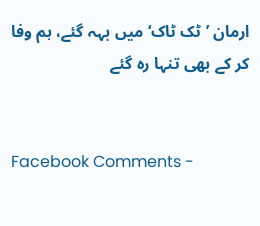ارمان ’ٹک ٹاک‘ میں بہہ گئے، ہم وفا کر کے بھی تنہا رہ گئے


Facebook Comments -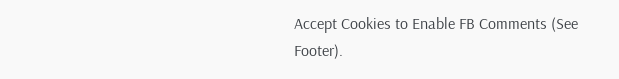Accept Cookies to Enable FB Comments (See Footer).